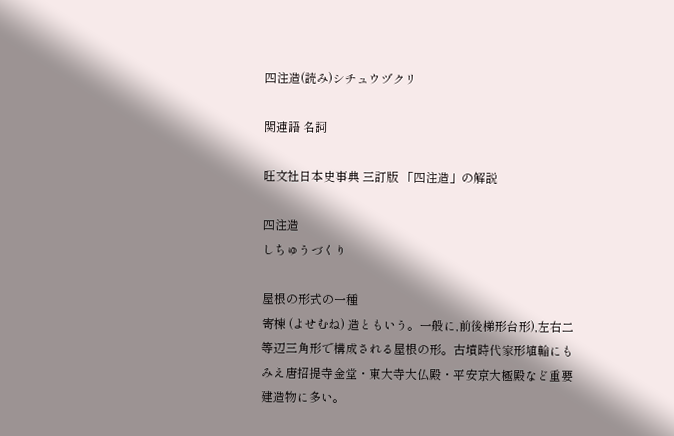四注造(読み)シチュウヅクリ

関連語 名詞

旺文社日本史事典 三訂版 「四注造」の解説

四注造
しちゅうづくり

屋根の形式の一種
寄棟 (よせむね) 造ともいう。一般に,前後梯形台形),左右二等辺三角形で構成される屋根の形。古墳時代家形埴輪にもみえ唐招提寺金堂・東大寺大仏殿・平安京大極殿など重要建造物に多い。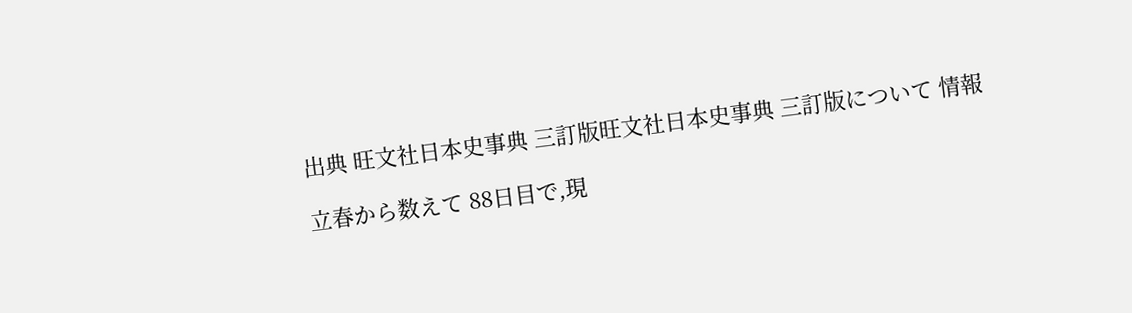出典 旺文社日本史事典 三訂版旺文社日本史事典 三訂版について 情報

立春から数えて 88日目で,現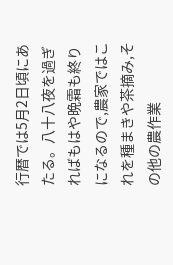行暦では5月2日頃にあたる。八十八夜を過ぎればもはや晩霜も終りになるので,農家ではこれを種まきや茶摘み,その他の農作業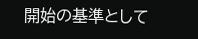開始の基準として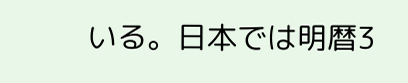いる。日本では明暦3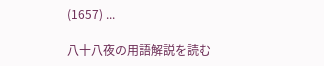(1657) ...

八十八夜の用語解説を読む